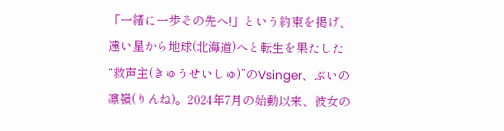「一緒に一歩その先へ!」という約束を掲げ、遠い星から地球(北海道)へと転生を果たした“救声主(きゅうせいしゅ)”のVsinger、ぶいの凛嶺(りんね)。2024年7月の始動以来、彼女の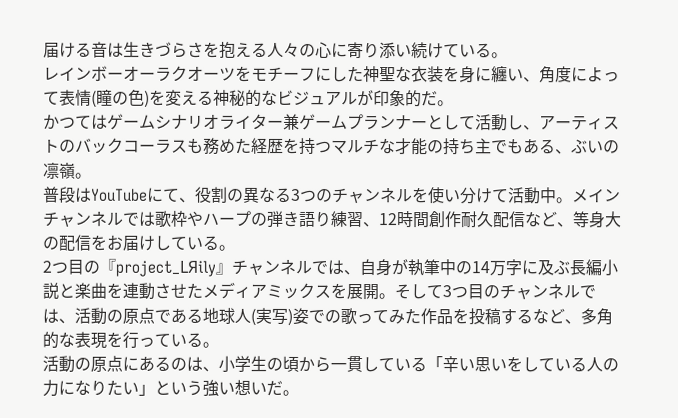届ける音は生きづらさを抱える人々の心に寄り添い続けている。
レインボーオーラクオーツをモチーフにした神聖な衣装を身に纏い、角度によって表情(瞳の色)を変える神秘的なビジュアルが印象的だ。
かつてはゲームシナリオライター兼ゲームプランナーとして活動し、アーティストのバックコーラスも務めた経歴を持つマルチな才能の持ち主でもある、ぶいの凛嶺。
普段はYouTubeにて、役割の異なる3つのチャンネルを使い分けて活動中。メインチャンネルでは歌枠やハープの弾き語り練習、12時間創作耐久配信など、等身大の配信をお届けしている。
2つ目の『project_LЯily』チャンネルでは、自身が執筆中の14万字に及ぶ長編小説と楽曲を連動させたメディアミックスを展開。そして3つ目のチャンネルでは、活動の原点である地球人(実写)姿での歌ってみた作品を投稿するなど、多角的な表現を行っている。
活動の原点にあるのは、小学生の頃から一貫している「辛い思いをしている人の力になりたい」という強い想いだ。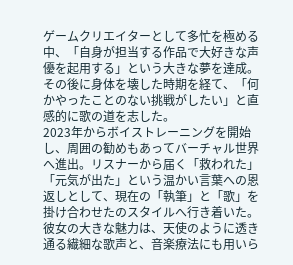ゲームクリエイターとして多忙を極める中、「自身が担当する作品で大好きな声優を起用する」という大きな夢を達成。その後に身体を壊した時期を経て、「何かやったことのない挑戦がしたい」と直感的に歌の道を志した。
2023年からボイストレーニングを開始し、周囲の勧めもあってバーチャル世界へ進出。リスナーから届く「救われた」「元気が出た」という温かい言葉への恩返しとして、現在の「執筆」と「歌」を掛け合わせたのスタイルへ行き着いた。
彼女の大きな魅力は、天使のように透き通る繊細な歌声と、音楽療法にも用いら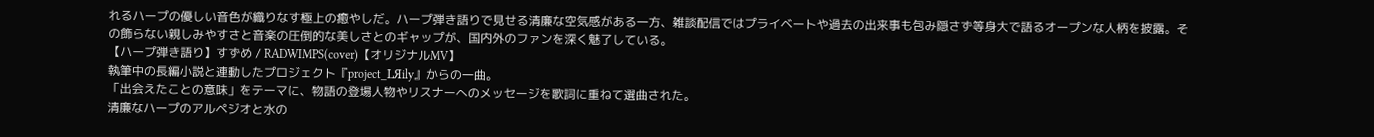れるハープの優しい音色が織りなす極上の癒やしだ。ハープ弾き語りで見せる清廉な空気感がある一方、雑談配信ではプライベートや過去の出来事も包み隠さず等身大で語るオープンな人柄を披露。その飾らない親しみやすさと音楽の圧倒的な美しさとのギャップが、国内外のファンを深く魅了している。
【ハープ弾き語り】すずめ / RADWIMPS(cover)【オリジナルMV】
執筆中の長編小説と連動したプロジェクト『project_LЯily』からの一曲。
「出会えたことの意味」をテーマに、物語の登場人物やリスナーへのメッセージを歌詞に重ねて選曲された。
清廉なハープのアルペジオと水の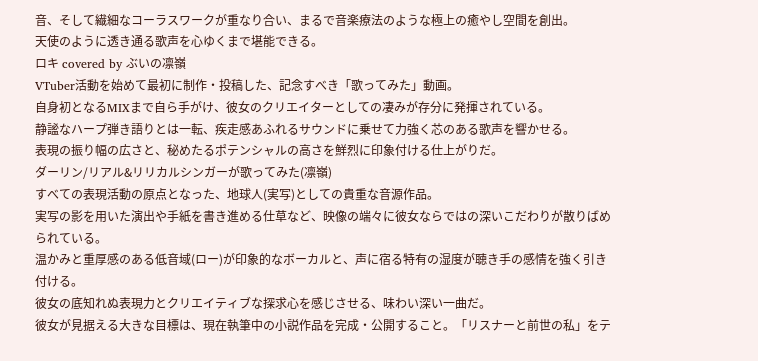音、そして繊細なコーラスワークが重なり合い、まるで音楽療法のような極上の癒やし空間を創出。
天使のように透き通る歌声を心ゆくまで堪能できる。
ロキ covered by ぶいの凛嶺
VTuber活動を始めて最初に制作・投稿した、記念すべき「歌ってみた」動画。
自身初となるMIXまで自ら手がけ、彼女のクリエイターとしての凄みが存分に発揮されている。
静謐なハープ弾き語りとは一転、疾走感あふれるサウンドに乗せて力強く芯のある歌声を響かせる。
表現の振り幅の広さと、秘めたるポテンシャルの高さを鮮烈に印象付ける仕上がりだ。
ダーリン/リアル&リリカルシンガーが歌ってみた(凛嶺)
すべての表現活動の原点となった、地球人(実写)としての貴重な音源作品。
実写の影を用いた演出や手紙を書き進める仕草など、映像の端々に彼女ならではの深いこだわりが散りばめられている。
温かみと重厚感のある低音域(ロー)が印象的なボーカルと、声に宿る特有の湿度が聴き手の感情を強く引き付ける。
彼女の底知れぬ表現力とクリエイティブな探求心を感じさせる、味わい深い一曲だ。
彼女が見据える大きな目標は、現在執筆中の小説作品を完成・公開すること。「リスナーと前世の私」をテ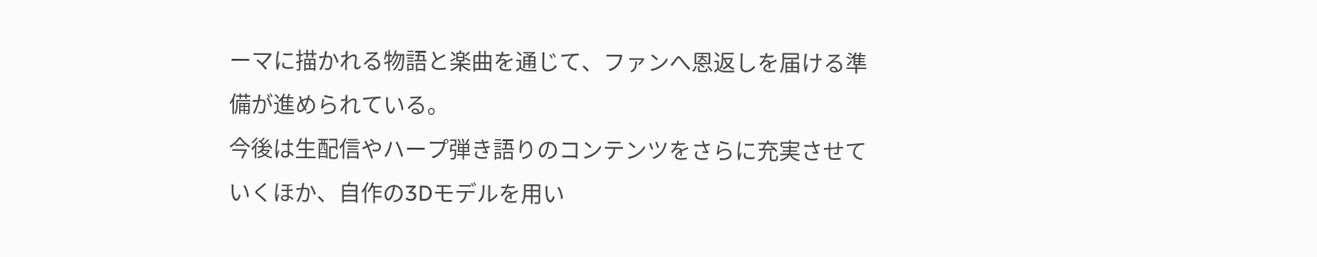ーマに描かれる物語と楽曲を通じて、ファンへ恩返しを届ける準備が進められている。
今後は生配信やハープ弾き語りのコンテンツをさらに充実させていくほか、自作の3Dモデルを用い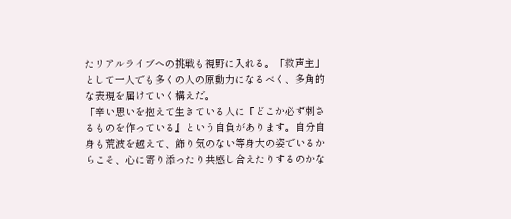たリアルライブへの挑戦も視野に入れる。「救声主」として一人でも多くの人の原動力になるべく、多角的な表現を届けていく構えだ。
「辛い思いを抱えて生きている人に『どこか必ず刺さるものを作っている』という自負があります。自分自身も荒波を越えて、飾り気のない等身大の姿でいるからこそ、心に寄り添ったり共感し合えたりするのかな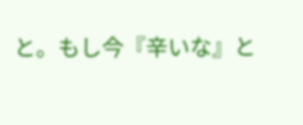と。もし今『辛いな』と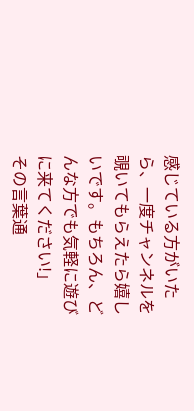感じている方がいたら、一度チャンネルを覗いてもらえたら嬉しいです。もちろん、どんな方でも気軽に遊びに来てください!」
その言葉通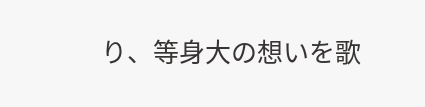り、等身大の想いを歌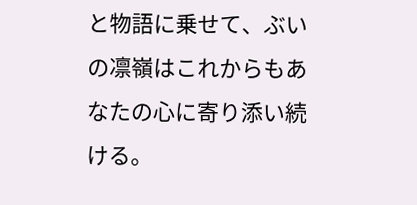と物語に乗せて、ぶいの凛嶺はこれからもあなたの心に寄り添い続ける。